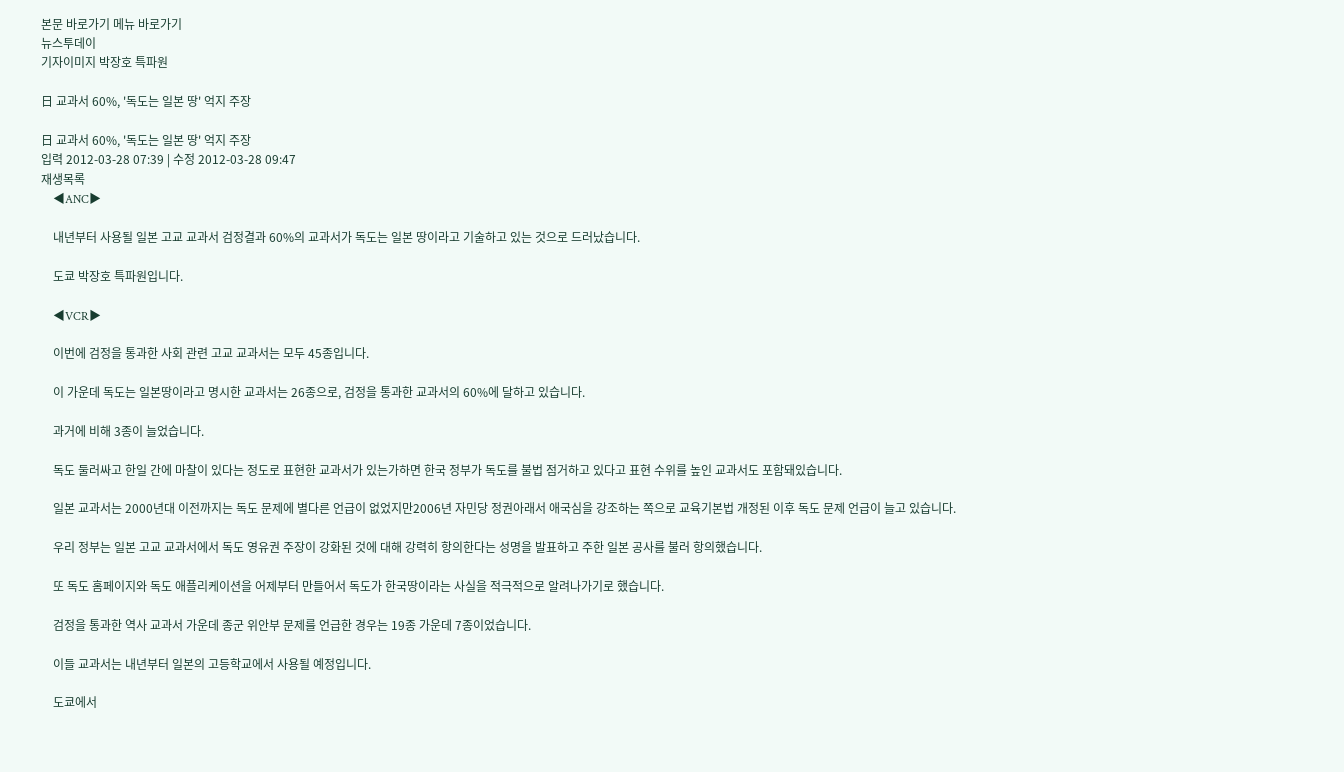본문 바로가기 메뉴 바로가기
뉴스투데이
기자이미지 박장호 특파원

日 교과서 60%, '독도는 일본 땅' 억지 주장

日 교과서 60%, '독도는 일본 땅' 억지 주장
입력 2012-03-28 07:39 | 수정 2012-03-28 09:47
재생목록
    ◀ANC▶

    내년부터 사용될 일본 고교 교과서 검정결과 60%의 교과서가 독도는 일본 땅이라고 기술하고 있는 것으로 드러났습니다.

    도쿄 박장호 특파원입니다.

    ◀VCR▶

    이번에 검정을 통과한 사회 관련 고교 교과서는 모두 45종입니다.

    이 가운데 독도는 일본땅이라고 명시한 교과서는 26종으로, 검정을 통과한 교과서의 60%에 달하고 있습니다.

    과거에 비해 3종이 늘었습니다.

    독도 둘러싸고 한일 간에 마찰이 있다는 정도로 표현한 교과서가 있는가하면 한국 정부가 독도를 불법 점거하고 있다고 표현 수위를 높인 교과서도 포함돼있습니다.

    일본 교과서는 2000년대 이전까지는 독도 문제에 별다른 언급이 없었지만2006년 자민당 정권아래서 애국심을 강조하는 쪽으로 교육기본법 개정된 이후 독도 문제 언급이 늘고 있습니다.

    우리 정부는 일본 고교 교과서에서 독도 영유권 주장이 강화된 것에 대해 강력히 항의한다는 성명을 발표하고 주한 일본 공사를 불러 항의했습니다.

    또 독도 홈페이지와 독도 애플리케이션을 어제부터 만들어서 독도가 한국땅이라는 사실을 적극적으로 알려나가기로 했습니다.

    검정을 통과한 역사 교과서 가운데 종군 위안부 문제를 언급한 경우는 19종 가운데 7종이었습니다.

    이들 교과서는 내년부터 일본의 고등학교에서 사용될 예정입니다.

    도쿄에서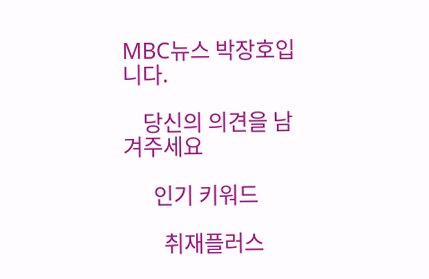MBC뉴스 박장호입니다.

    당신의 의견을 남겨주세요

      인기 키워드

        취재플러스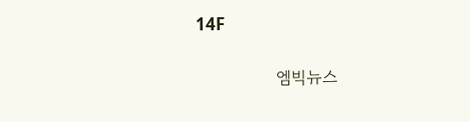14F

                엠빅뉴스